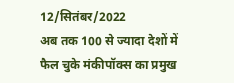12/सितंबर/2022
अब तक 100 से ज्यादा देशों में फैल चुके मंकीपॉक्स का प्रमुख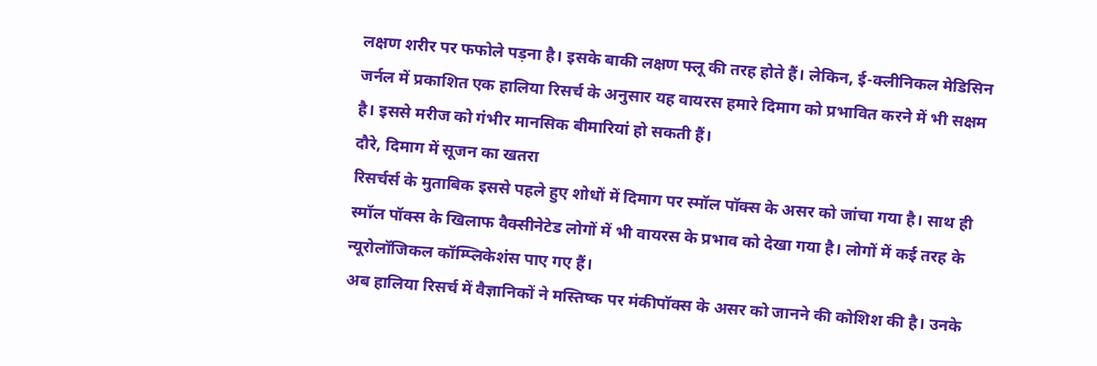लक्षण शरीर पर फफोले पड़ना है। इसके बाकी लक्षण फ्लू की तरह होते हैं। लेकिन, ई-क्लीनिकल मेडिसिन जर्नल में प्रकाशित एक हालिया रिसर्च के अनुसार यह वायरस हमारे दिमाग को प्रभावित करने में भी सक्षम है। इससे मरीज को गंभीर मानसिक बीमारियां हो सकती हैं।
दौरे, दिमाग में सूजन का खतरा
रिसर्चर्स के मुताबिक इससे पहले हुए शोधों में दिमाग पर स्मॉल पॉक्स के असर को जांचा गया है। साथ ही स्मॉल पॉक्स के खिलाफ वैक्सीनेटेड लोगों में भी वायरस के प्रभाव को देखा गया है। लोगों में कई तरह के न्यूरोलॉजिकल कॉम्प्लिकेशंस पाए गए हैं।
अब हालिया रिसर्च में वैज्ञानिकों ने मस्तिष्क पर मंकीपॉक्स के असर को जानने की कोशिश की है। उनके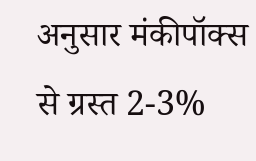अनुसार मंकीपॉक्स से ग्रस्त 2-3%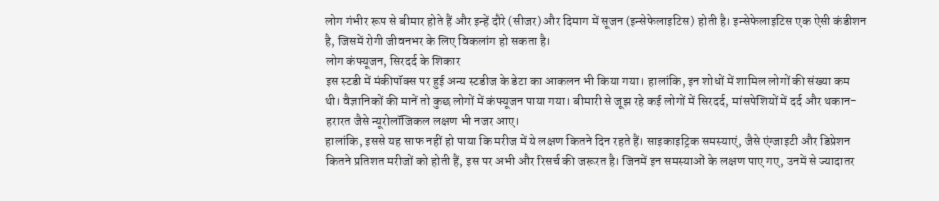लोग गंभीर रूप से बीमार होते हैं और इन्हें दौरे (सीजर) और दिमाग में सूजन (इन्सेफेलाइटिस) होती है। इन्सेफेलाइटिस एक ऐसी कंडीशन है, जिसमें रोगी जीवनभर के लिए विकलांग हो सकता है।
लोग कंफ्यूजन, सिरदर्द के शिकार
इस स्टडी में मंकीपॉक्स पर हुई अन्य स्टडीज के डेटा का आकलन भी किया गया। हालांकि, इन शोधों में शामिल लोगों की संख्या कम थी। वैज्ञानिकों की मानें तो कुछ लोगों में कंफ्यूजन पाया गया। बीमारी से जूझ रहे कई लोगों में सिरदर्द, मांसपेशियों में दर्द और थकान-हरारत जैसे न्यूरोलॉजिकल लक्षण भी नजर आए।
हालांकि, इससे यह साफ नहीं हो पाया कि मरीज में ये लक्षण कितने दिन रहते हैं। साइकाइट्रिक समस्याएं, जैसे एंग्जाइटी और डिप्रेशन कितने प्रतिशत मरीजों को होती हैं, इस पर अभी और रिसर्च की जरूरत है। जिनमें इन समस्याओं के लक्षण पाए गए, उनमें से ज्यादातर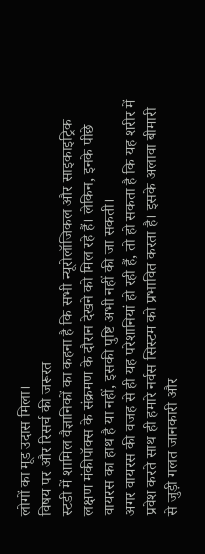लोगों का मूड उदास मिला।
विषय पर और रिसर्च की जरूरत
स्टडी में शामिल वैज्ञानिकों का कहना है कि सभी न्यूरोलॉजिकल और साइकाइट्रिक लक्षण मंकीपॉक्स के संक्रमण के दौरान देखने को मिल रहे हैं। लेकिन, इनके पीछे वायरस का हाथ है या नहीं, इसकी पुष्टि अभी नहीं की जा सकती।
अगर वायरस की वजह से ही यह परेशानियां हो रही हैं, तो हो सकता है कि यह शरीर में प्रवेश करते साथ ही हमारे नर्वस सिस्टम को प्रभावित करता है। इसके अलावा बीमारी से जुड़ी गलत जानकारी और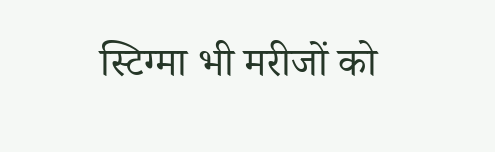स्टिग्मा भी मरीजों को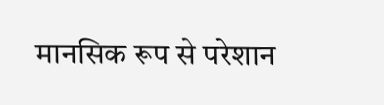मानसिक रूप से परेशान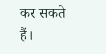कर सकते हैं।